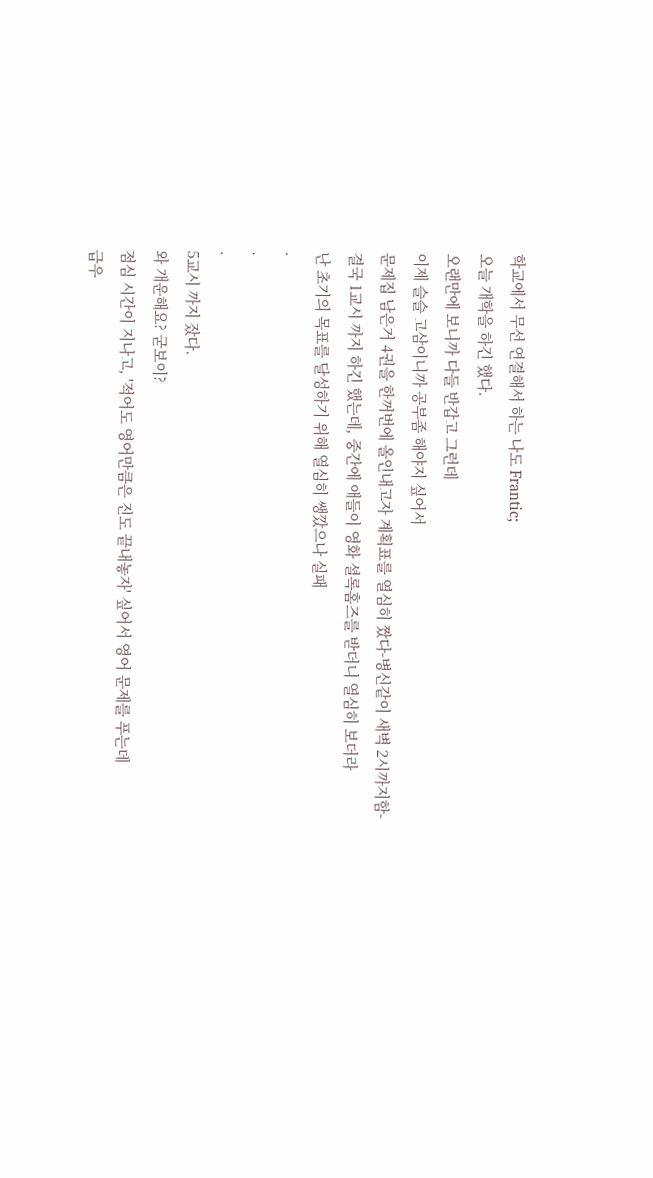학교에서 무선 연결해서 하는 나도 Frantic;
오늘 개학을 하긴 했다.
오랜만에 보니까 다들 반갑고 그런데
이제 슬슬 고삼이니까 공부좀 해야지 싶어서
문제집 남은거 4권을 한꺼번에 올인내고자 계획표를 열심히 짰다-병신같이 새벽 2시까지함-
결국 1교시 까지 하긴 했는데, 중간에 애들이 영화 셜록홈즈를 받더니 열심히 보더라
난 초기의 목표를 달성하기 위해 열심히 쌩깠으나 실패
.
.
.
5교시 까지 잤다.
와 개운해요? 굳보이?
점심 시간이 지나고, '적어도 영어만큼은 진도 끝내놓자' 싶어서 영어 문제를 푸는데
급우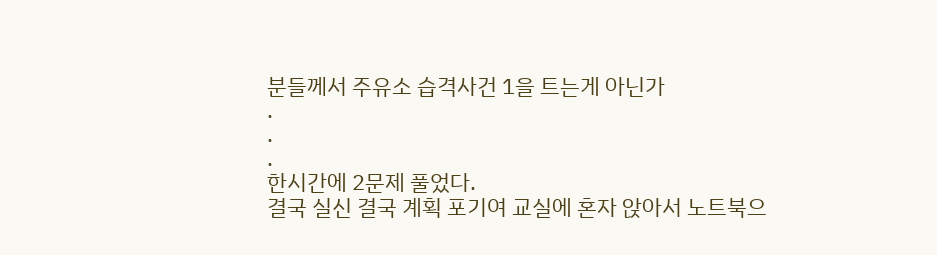분들께서 주유소 습격사건 1을 트는게 아닌가
.
.
.
한시간에 2문제 풀었다.
결국 실신 결국 계획 포기여 교실에 혼자 앉아서 노트북으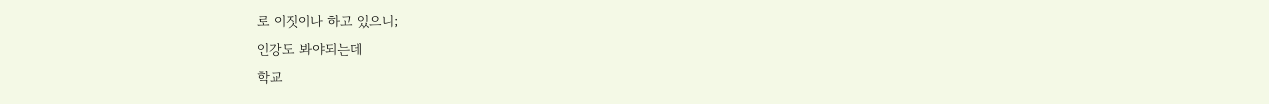로 이짓이나 하고 있으니;
인강도 봐야되는데
학교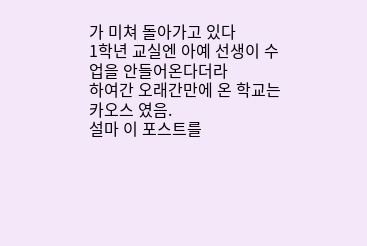가 미쳐 돌아가고 있다
1학년 교실엔 아예 선생이 수업을 안들어온다더라
하여간 오래간만에 온 학교는 카오스 였음.
설마 이 포스트를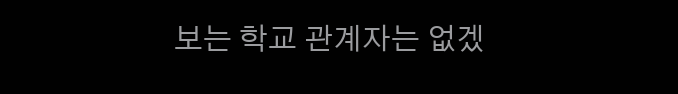보는 학교 관계자는 없겠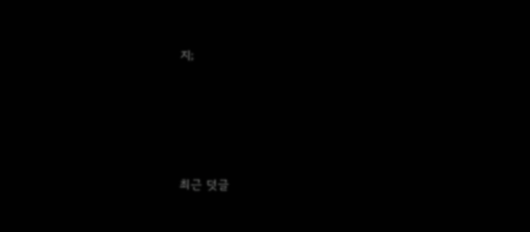지;




최근 덧글